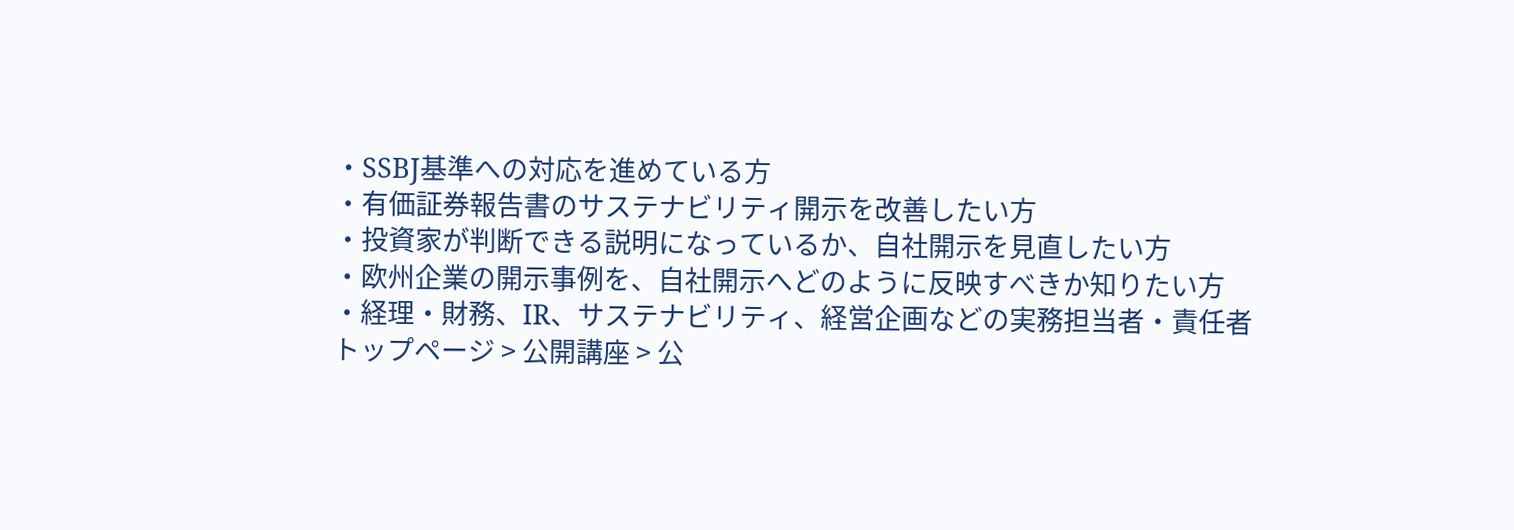・SSBJ基準への対応を進めている方
・有価証券報告書のサステナビリティ開示を改善したい方
・投資家が判断できる説明になっているか、自社開示を見直したい方
・欧州企業の開示事例を、自社開示へどのように反映すべきか知りたい方
・経理・財務、IR、サステナビリティ、経営企画などの実務担当者・責任者
トップページ > 公開講座 > 公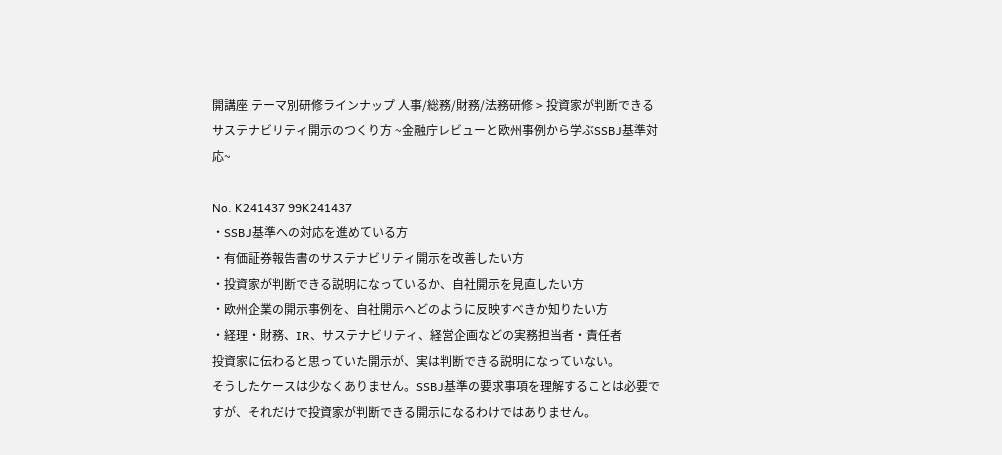開講座 テーマ別研修ラインナップ 人事/総務/財務/法務研修 > 投資家が判断できるサステナビリティ開示のつくり方 ~金融庁レビューと欧州事例から学ぶSSBJ基準対応~

No. K241437 99K241437
・SSBJ基準への対応を進めている方
・有価証券報告書のサステナビリティ開示を改善したい方
・投資家が判断できる説明になっているか、自社開示を見直したい方
・欧州企業の開示事例を、自社開示へどのように反映すべきか知りたい方
・経理・財務、IR、サステナビリティ、経営企画などの実務担当者・責任者
投資家に伝わると思っていた開示が、実は判断できる説明になっていない。
そうしたケースは少なくありません。SSBJ基準の要求事項を理解することは必要ですが、それだけで投資家が判断できる開示になるわけではありません。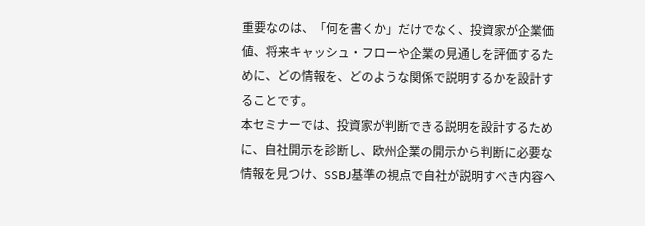重要なのは、「何を書くか」だけでなく、投資家が企業価値、将来キャッシュ・フローや企業の見通しを評価するために、どの情報を、どのような関係で説明するかを設計することです。
本セミナーでは、投資家が判断できる説明を設計するために、自社開示を診断し、欧州企業の開示から判断に必要な情報を見つけ、SSBJ基準の視点で自社が説明すべき内容へ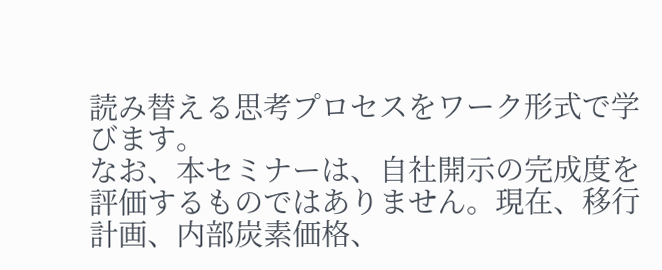読み替える思考プロセスをワーク形式で学びます。
なお、本セミナーは、自社開示の完成度を評価するものではありません。現在、移行計画、内部炭素価格、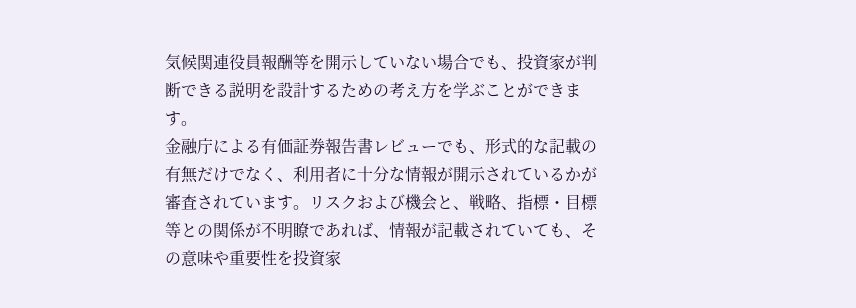気候関連役員報酬等を開示していない場合でも、投資家が判断できる説明を設計するための考え方を学ぶことができます。
金融庁による有価証券報告書レビューでも、形式的な記載の有無だけでなく、利用者に十分な情報が開示されているかが審査されています。リスクおよび機会と、戦略、指標・目標等との関係が不明瞭であれば、情報が記載されていても、その意味や重要性を投資家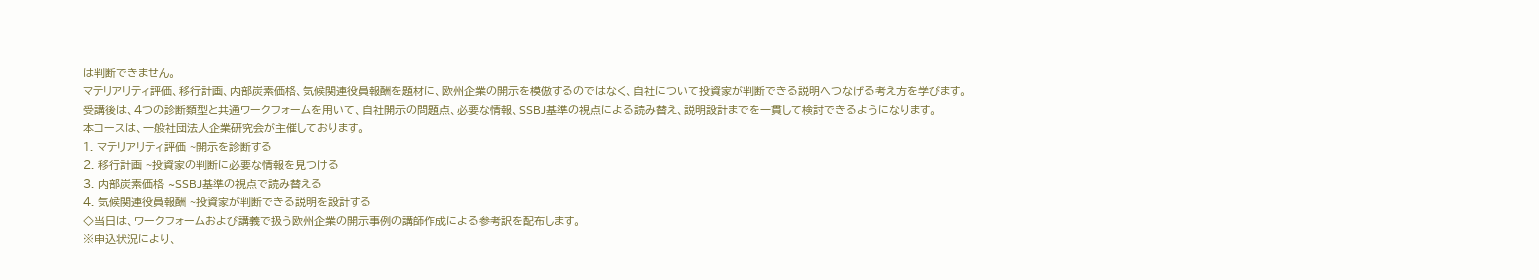は判断できません。
マテリアリティ評価、移行計画、内部炭素価格、気候関連役員報酬を題材に、欧州企業の開示を模倣するのではなく、自社について投資家が判断できる説明へつなげる考え方を学びます。
受講後は、4つの診断類型と共通ワークフォームを用いて、自社開示の問題点、必要な情報、SSBJ基準の視点による読み替え、説明設計までを一貫して検討できるようになります。
本コースは、一般社団法人企業研究会が主催しております。
1. マテリアリティ評価 ~開示を診断する
2. 移行計画 ~投資家の判断に必要な情報を見つける
3. 内部炭素価格 ~SSBJ基準の視点で読み替える
4. 気候関連役員報酬 ~投資家が判断できる説明を設計する
◇当日は、ワークフォームおよび講義で扱う欧州企業の開示事例の講師作成による参考訳を配布します。
※申込状況により、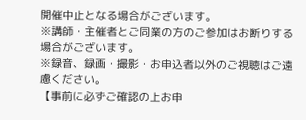開催中止となる場合がございます。
※講師・主催者とご同業の方のご参加はお断りする場合がございます。
※録音、録画・撮影・お申込者以外のご視聴はご遠慮ください。
【事前に必ずご確認の上お申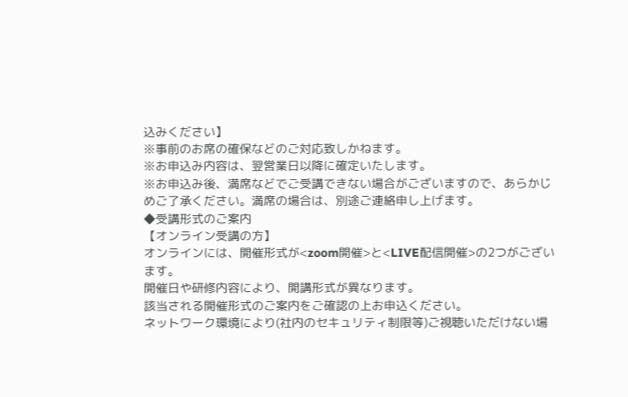込みください】
※事前のお席の確保などのご対応致しかねます。
※お申込み内容は、翌営業日以降に確定いたします。
※お申込み後、満席などでご受講できない場合がございますので、あらかじめご了承ください。満席の場合は、別途ご連絡申し上げます。
◆受講形式のご案内
【オンライン受講の方】
オンラインには、開催形式が<zoom開催>と<LIVE配信開催>の2つがございます。
開催日や研修内容により、開講形式が異なります。
該当される開催形式のご案内をご確認の上お申込ください。
ネットワーク環境により(社内のセキュリティ制限等)ご視聴いただけない場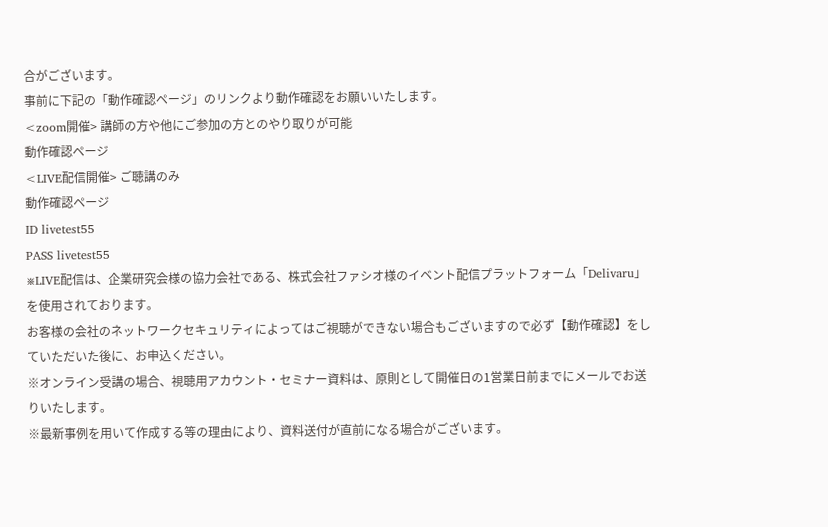合がございます。
事前に下記の「動作確認ページ」のリンクより動作確認をお願いいたします。
<zoom開催> 講師の方や他にご参加の方とのやり取りが可能
動作確認ページ
<LIVE配信開催> ご聴講のみ
動作確認ページ
ID livetest55
PASS livetest55
※LIVE配信は、企業研究会様の協力会社である、株式会社ファシオ様のイベント配信プラットフォーム「Delivaru」を使用されております。
お客様の会社のネットワークセキュリティによってはご視聴ができない場合もございますので必ず【動作確認】をしていただいた後に、お申込ください。
※オンライン受講の場合、視聴用アカウント・セミナー資料は、原則として開催日の1営業日前までにメールでお送りいたします。
※最新事例を用いて作成する等の理由により、資料送付が直前になる場合がございます。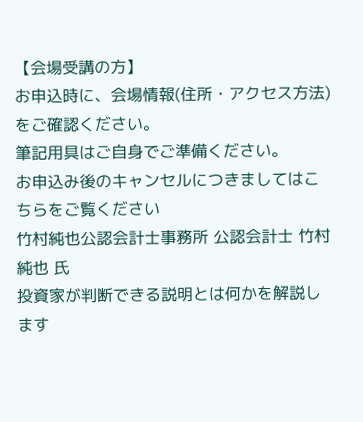【会場受講の方】
お申込時に、会場情報(住所・アクセス方法)をご確認ください。
筆記用具はご自身でご準備ください。
お申込み後のキャンセルにつきましてはこちらをご覧ください
竹村純也公認会計士事務所 公認会計士 竹村純也 氏
投資家が判断できる説明とは何かを解説します